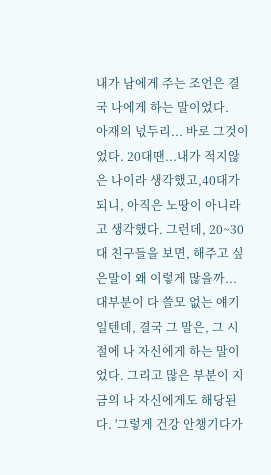내가 남에게 주는 조언은 결국 나에게 하는 말이었다.
아재의 넋두리... 바로 그것이었다. 20대땐...내가 적지않은 나이라 생각했고,40대가 되니, 아직은 노땅이 아니라고 생각했다. 그런데, 20~30대 친구들을 보면, 해주고 싶은말이 왜 이렇게 많을까... 대부분이 다 쓸모 없는 얘기일텐데, 결국 그 말은, 그 시절에 나 자신에게 하는 말이었다. 그리고 많은 부분이 지금의 나 자신에게도 해당된다. '그렇게 건강 안챙기다가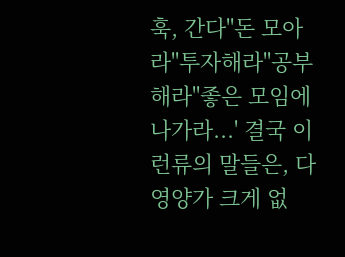훅, 간다''돈 모아라''투자해라''공부해라''좋은 모임에 나가라...' 결국 이런류의 말들은, 다 영양가 크게 없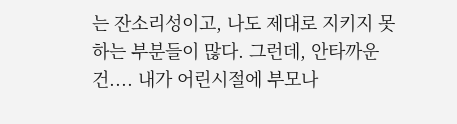는 잔소리성이고, 나도 제대로 지키지 못하는 부분들이 많다. 그런데, 안타까운건.... 내가 어린시절에 부모나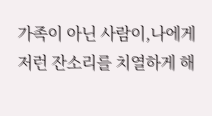가족이 아닌 사람이,나에게 저런 잔소리를 치열하게 해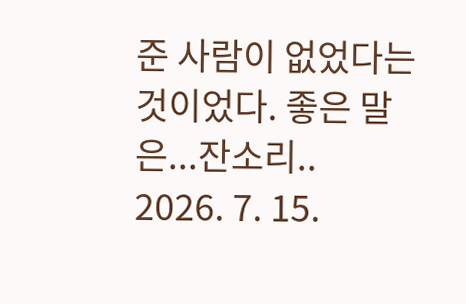준 사람이 없었다는 것이었다. 좋은 말은...잔소리..
2026. 7. 15.